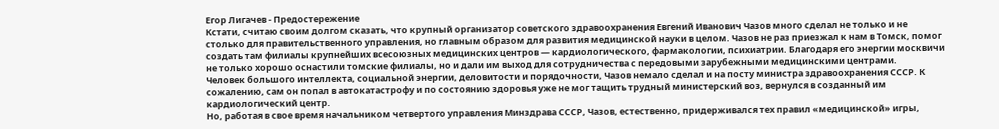Егор Лигачев - Предостережение
Кстати, считаю своим долгом сказать, что крупный организатор советского здравоохранения Евгений Иванович Чазов много сделал не только и не столько для правительственного управления, но главным образом для развития медицинской науки в целом. Чазов не раз приезжал к нам в Томск, помог создать там филиалы крупнейших всесоюзных медицинских центров — кардиологического, фармакологии, психиатрии. Благодаря его энергии москвичи не только хорошо оснастили томские филиалы, но и дали им выход для сотрудничества с передовыми зарубежными медицинскими центрами.
Человек большого интеллекта, социальной энергии, деловитости и порядочности, Чазов немало сделал и на посту министра здравоохранения СССР. К сожалению, сам он попал в автокатастрофу и по состоянию здоровья уже не мог тащить трудный министерский воз, вернулся в созданный им кардиологический центр.
Но, работая в свое время начальником четвертого управления Минздрава СССР, Чазов, естественно, придерживался тех правил «медицинской» игры,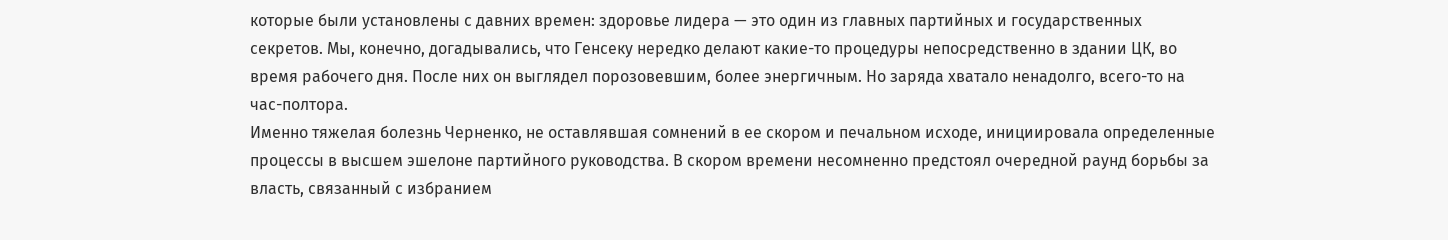которые были установлены с давних времен: здоровье лидера — это один из главных партийных и государственных секретов. Мы, конечно, догадывались, что Генсеку нередко делают какие-то процедуры непосредственно в здании ЦК, во время рабочего дня. После них он выглядел порозовевшим, более энергичным. Но заряда хватало ненадолго, всего-то на час-полтора.
Именно тяжелая болезнь Черненко, не оставлявшая сомнений в ее скором и печальном исходе, инициировала определенные процессы в высшем эшелоне партийного руководства. В скором времени несомненно предстоял очередной раунд борьбы за власть, связанный с избранием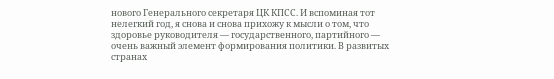нового Генерального секретаря ЦК КПСС. И вспоминая тот нелегкий год, я снова и снова прихожу к мысли о том, что здоровье руководителя — государственного, партийного — очень важный элемент формирования политики. В развитых странах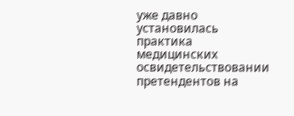уже давно установилась практика медицинских освидетельствовании претендентов на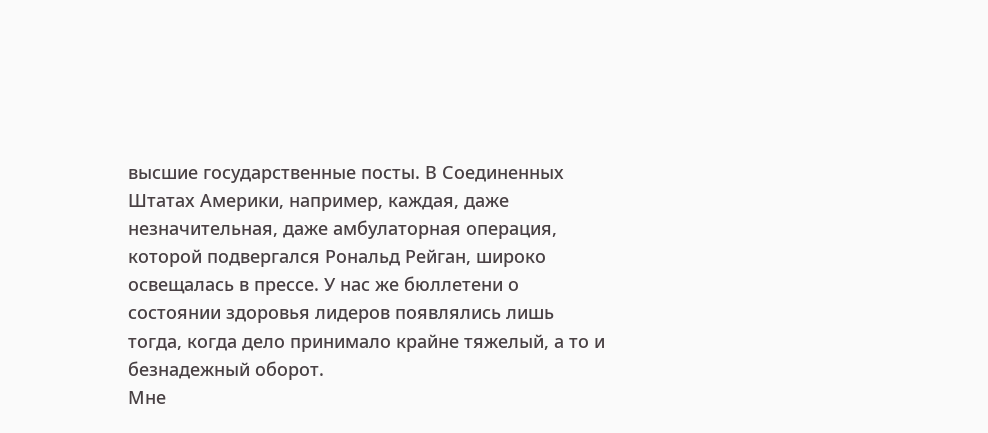высшие государственные посты. В Соединенных Штатах Америки, например, каждая, даже незначительная, даже амбулаторная операция, которой подвергался Рональд Рейган, широко освещалась в прессе. У нас же бюллетени о состоянии здоровья лидеров появлялись лишь тогда, когда дело принимало крайне тяжелый, а то и безнадежный оборот.
Мне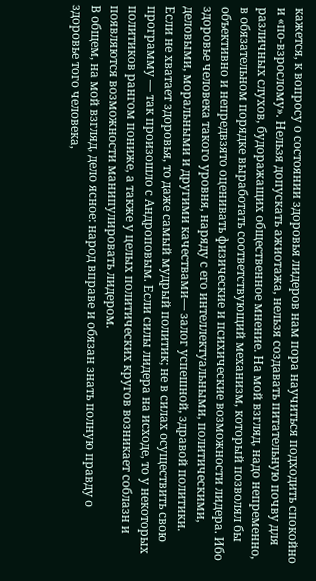кажется, к вопросу о состоянии здоровья лидеров нам пора научиться подходить спокойно и «по-взрослому». Нельзя допускать ажиотажа, нельзя создавать питательную почву для различных слухов, будоражащих общественное мнение. На мой взгляд, надо непременно, в обязательном порядке выработать соответствующий механизм, который позволял бы объективно и непредвзято оценивать физические и психические возможности лидера. Ибо здоровье человека такого уровня, наряду с его интеллектуальными, политическими, деловыми, моральными и другими качествами— залог успешной, здравой политики.
Если не хватает здоровья, то даже самый мудрый политик; не в силах осуществить свою программу — так произошло с Андроповым. Если силы лидера на исходе, то у некоторых политиков рангом пониже, а также у целых политических кругов возникает соблазн и появляются возможности манипулировать лидером.
В общем, на мой взгляд, дело ясное: народ вправе и обязан знать полную правду о здоровье того человека,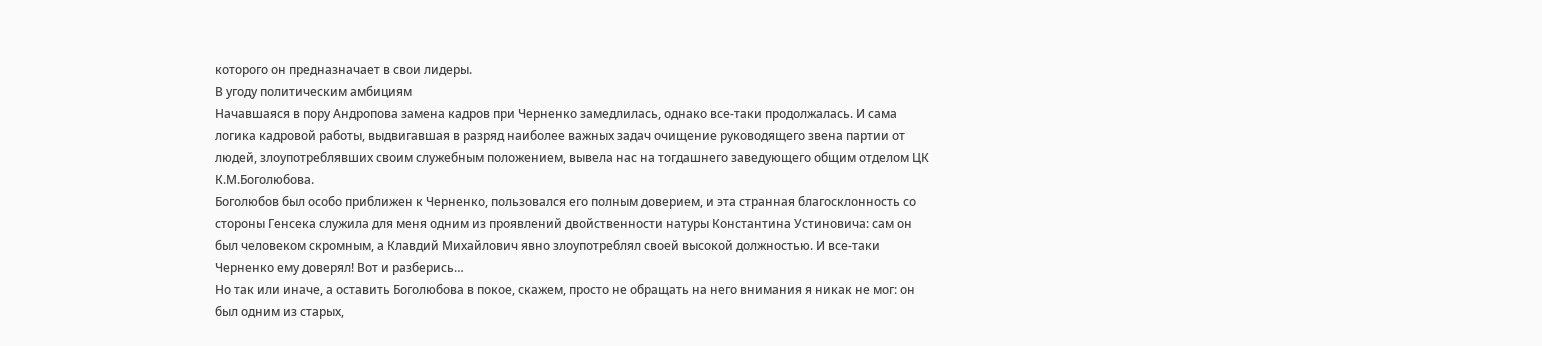которого он предназначает в свои лидеры.
В угоду политическим амбициям
Начавшаяся в пору Андропова замена кадров при Черненко замедлилась, однако все-таки продолжалась. И сама логика кадровой работы, выдвигавшая в разряд наиболее важных задач очищение руководящего звена партии от людей, злоупотреблявших своим служебным положением, вывела нас на тогдашнего заведующего общим отделом ЦК К.М.Боголюбова.
Боголюбов был особо приближен к Черненко, пользовался его полным доверием, и эта странная благосклонность со стороны Генсека служила для меня одним из проявлений двойственности натуры Константина Устиновича: сам он был человеком скромным, а Клавдий Михайлович явно злоупотреблял своей высокой должностью. И все-таки Черненко ему доверял! Вот и разберись…
Но так или иначе, а оставить Боголюбова в покое, скажем, просто не обращать на него внимания я никак не мог: он был одним из старых,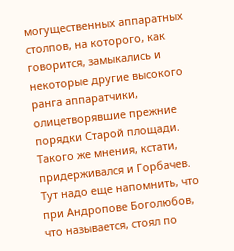могущественных аппаратных столпов, на которого, как говорится, замыкались и некоторые другие высокого ранга аппаратчики, олицетворявшие прежние порядки Старой площади. Такого же мнения, кстати, придерживался и Горбачев.
Тут надо еще напомнить, что при Андропове Боголюбов, что называется, стоял по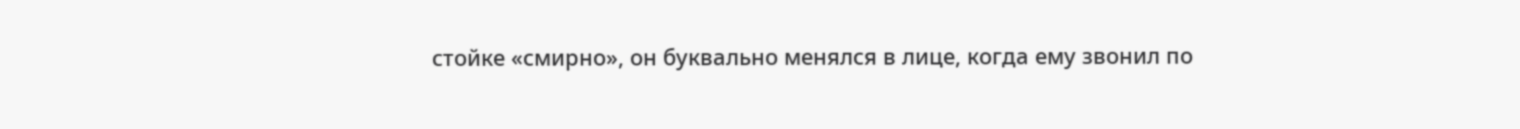стойке «смирно», он буквально менялся в лице, когда ему звонил по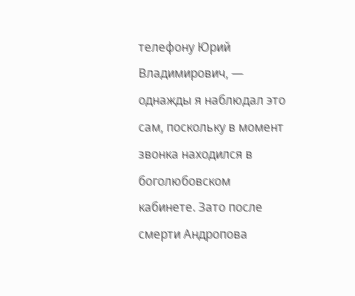телефону Юрий Владимирович, — однажды я наблюдал это сам, поскольку в момент звонка находился в боголюбовском кабинете. Зато после смерти Андропова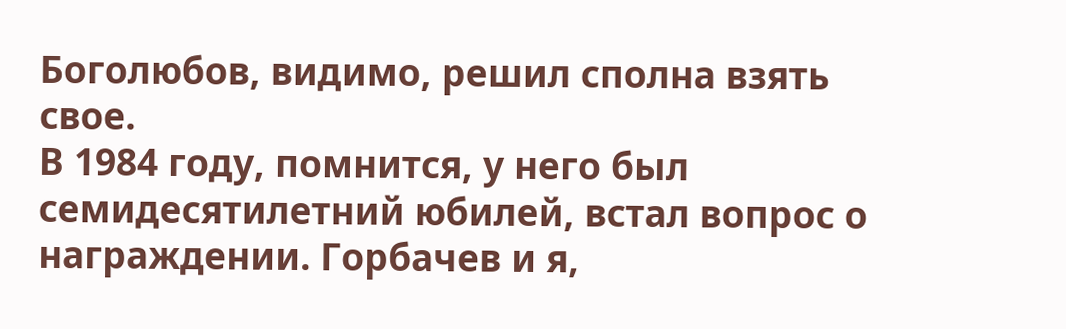Боголюбов, видимо, решил сполна взять свое.
В 1984 году, помнится, у него был семидесятилетний юбилей, встал вопрос о награждении. Горбачев и я,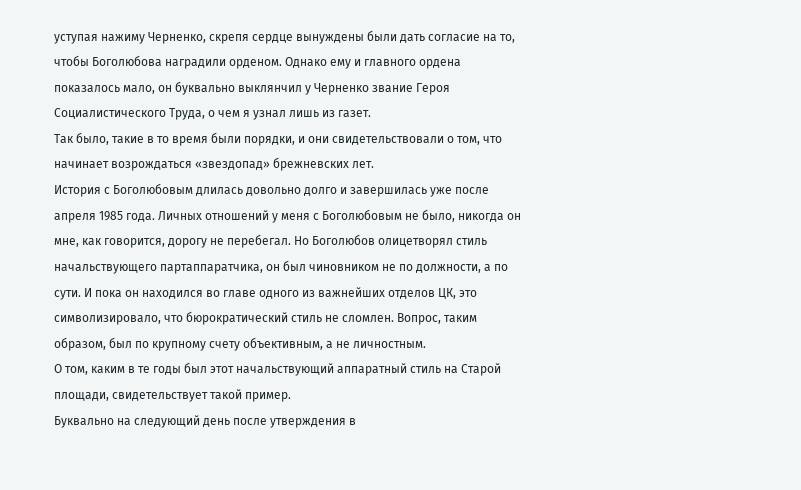уступая нажиму Черненко, скрепя сердце вынуждены были дать согласие на то, чтобы Боголюбова наградили орденом. Однако ему и главного ордена показалось мало, он буквально выклянчил у Черненко звание Героя Социалистического Труда, о чем я узнал лишь из газет.
Так было, такие в то время были порядки, и они свидетельствовали о том, что начинает возрождаться «звездопад» брежневских лет.
История с Боголюбовым длилась довольно долго и завершилась уже после апреля 1985 года. Личных отношений у меня с Боголюбовым не было, никогда он мне, как говорится, дорогу не перебегал. Но Боголюбов олицетворял стиль начальствующего партаппаратчика, он был чиновником не по должности, а по сути. И пока он находился во главе одного из важнейших отделов ЦК, это символизировало, что бюрократический стиль не сломлен. Вопрос, таким образом, был по крупному счету объективным, а не личностным.
О том, каким в те годы был этот начальствующий аппаратный стиль на Старой площади, свидетельствует такой пример.
Буквально на следующий день после утверждения в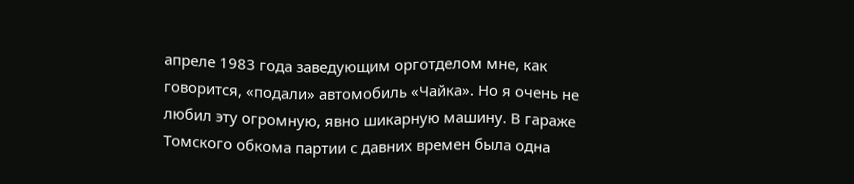апреле 1983 года заведующим орготделом мне, как говорится, «подали» автомобиль «Чайка». Но я очень не любил эту огромную, явно шикарную машину. В гараже Томского обкома партии с давних времен была одна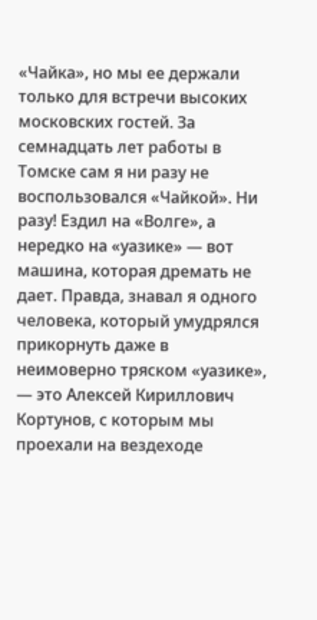«Чайка», но мы ее держали только для встречи высоких московских гостей. За семнадцать лет работы в Томске сам я ни разу не воспользовался «Чайкой». Ни разу! Ездил на «Волге», а нередко на «уазике» — вот машина, которая дремать не дает. Правда, знавал я одного человека, который умудрялся прикорнуть даже в неимоверно тряском «уазике», — это Алексей Кириллович Кортунов, с которым мы проехали на вездеходе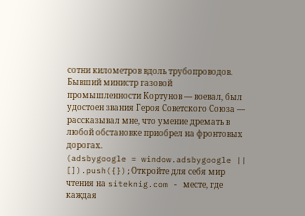сотни километров вдоль трубопроводов. Бывший министр газовой промышленности Кортунов — воевал, был удостоен звания Героя Советского Союза — рассказывал мне, что умение дремать в любой обстановке приобрел на фронтовых дорогах.
(adsbygoogle = window.adsbygoogle || []).push({});Откройте для себя мир чтения на siteknig.com - месте, где каждая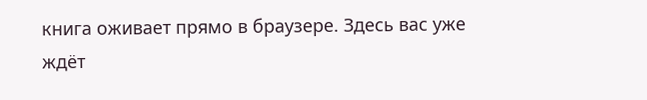книга оживает прямо в браузере. Здесь вас уже ждёт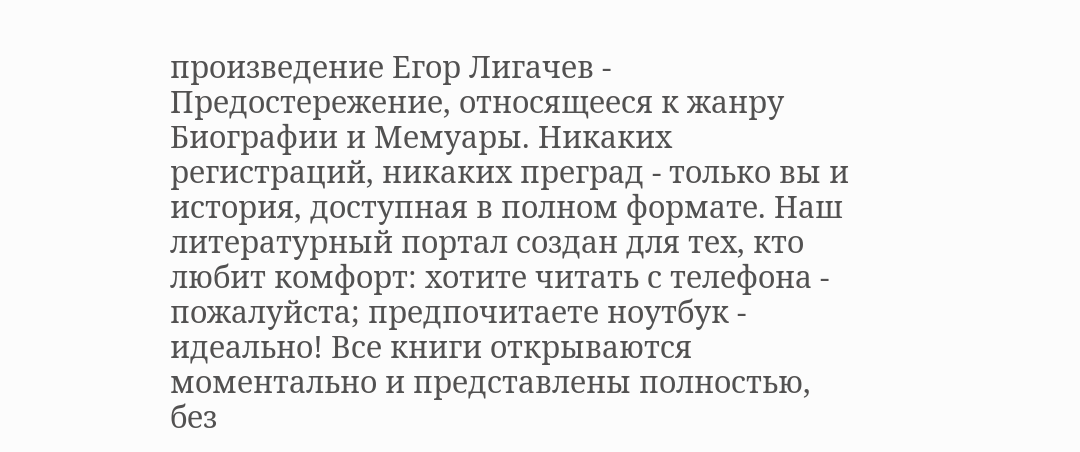произведение Егор Лигачев - Предостережение, относящееся к жанру Биографии и Мемуары. Никаких регистраций, никаких преград - только вы и история, доступная в полном формате. Наш литературный портал создан для тех, кто любит комфорт: хотите читать с телефона - пожалуйста; предпочитаете ноутбук - идеально! Все книги открываются моментально и представлены полностью, без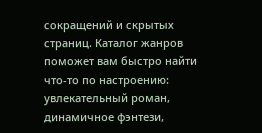сокращений и скрытых страниц. Каталог жанров поможет вам быстро найти что-то по настроению: увлекательный роман, динамичное фэнтези,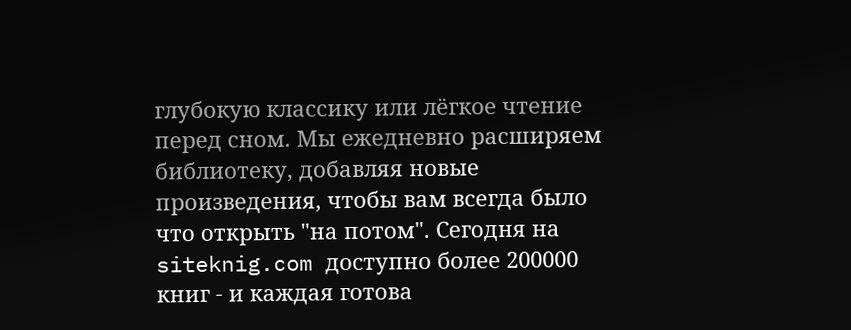глубокую классику или лёгкое чтение перед сном. Мы ежедневно расширяем библиотеку, добавляя новые произведения, чтобы вам всегда было что открыть "на потом". Сегодня на siteknig.com доступно более 200000 книг - и каждая готова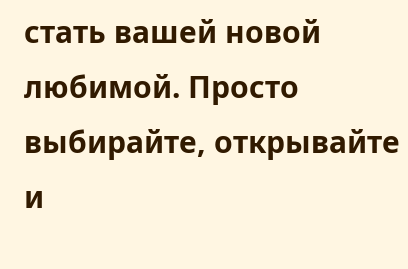стать вашей новой любимой. Просто выбирайте, открывайте и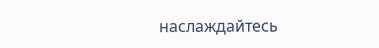наслаждайтесь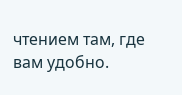чтением там, где вам удобно.